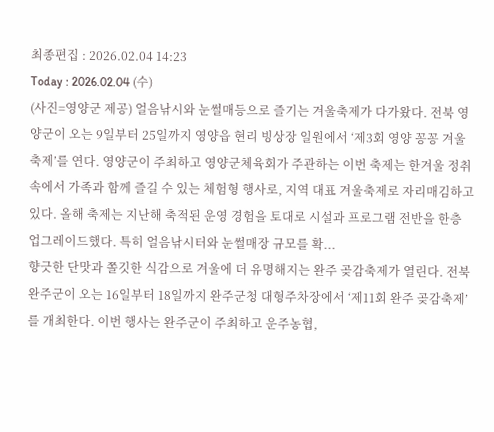최종편집 : 2026.02.04 14:23
Today : 2026.02.04 (수)
(사진=영양군 제공) 얼음낚시와 눈썰매등으로 즐기는 겨울축제가 다가왔다. 전북 영양군이 오는 9일부터 25일까지 영양읍 현리 빙상장 일원에서 ‘제3회 영양 꽁꽁 겨울축제’를 연다. 영양군이 주최하고 영양군체육회가 주관하는 이번 축제는 한겨울 정취 속에서 가족과 함께 즐길 수 있는 체험형 행사로, 지역 대표 겨울축제로 자리매김하고 있다. 올해 축제는 지난해 축적된 운영 경험을 토대로 시설과 프로그램 전반을 한층 업그레이드했다. 특히 얼음낚시터와 눈썰매장 규모를 확...
향긋한 단맛과 쫄깃한 식감으로 겨울에 더 유명해지는 완주 곶감축제가 열린다. 전북 완주군이 오는 16일부터 18일까지 완주군청 대형주차장에서 ‘제11회 완주 곶감축제’를 개최한다. 이번 행사는 완주군이 주최하고 운주농협,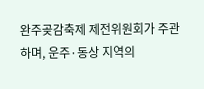완주곶감축제 제전위원회가 주관하며, 운주·동상 지역의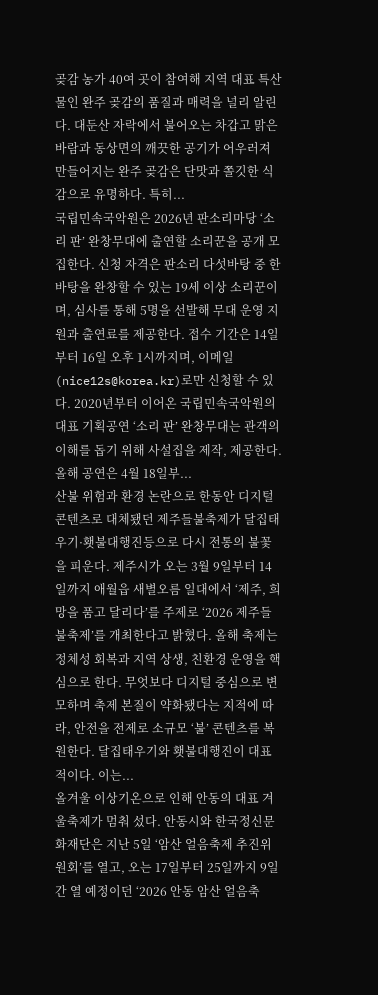곶감 농가 40여 곳이 참여해 지역 대표 특산물인 완주 곶감의 품질과 매력을 널리 알린다. 대둔산 자락에서 불어오는 차갑고 맑은 바람과 동상면의 깨끗한 공기가 어우러져 만들어지는 완주 곶감은 단맛과 쫄깃한 식감으로 유명하다. 특히...
국립민속국악원은 2026년 판소리마당 ‘소리 판’ 완창무대에 출연할 소리꾼을 공개 모집한다. 신청 자격은 판소리 다섯바탕 중 한바탕을 완창할 수 있는 19세 이상 소리꾼이며, 심사를 통해 5명을 선발해 무대 운영 지원과 출연료를 제공한다. 접수 기간은 14일부터 16일 오후 1시까지며, 이메일(nice12s@korea.kr)로만 신청할 수 있다. 2020년부터 이어온 국립민속국악원의 대표 기획공연 ‘소리 판’ 완창무대는 관객의 이해를 돕기 위해 사설집을 제작, 제공한다. 올해 공연은 4월 18일부...
산불 위험과 환경 논란으로 한동안 디지털 콘텐츠로 대체됐던 제주들불축제가 달집태우기·횃불대행진등으로 다시 전통의 불꽃을 피운다. 제주시가 오는 3월 9일부터 14일까지 애월읍 새별오름 일대에서 ‘제주, 희망을 품고 달리다’를 주제로 ‘2026 제주들불축제’를 개최한다고 밝혔다. 올해 축제는 정체성 회복과 지역 상생, 친환경 운영을 핵심으로 한다. 무엇보다 디지털 중심으로 변모하며 축제 본질이 약화됐다는 지적에 따라, 안전을 전제로 소규모 ‘불’ 콘텐츠를 복원한다. 달집태우기와 횃불대행진이 대표적이다. 이는...
올겨울 이상기온으로 인해 안동의 대표 겨울축제가 멈춰 섰다. 안동시와 한국정신문화재단은 지난 5일 ‘암산 얼음축제 추진위원회’를 열고, 오는 17일부터 25일까지 9일간 열 예정이던 ‘2026 안동 암산 얼음축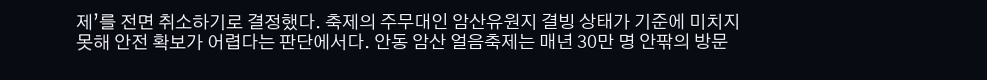제’를 전면 취소하기로 결정했다. 축제의 주무대인 암산유원지 결빙 상태가 기준에 미치지 못해 안전 확보가 어렵다는 판단에서다. 안동 암산 얼음축제는 매년 30만 명 안팎의 방문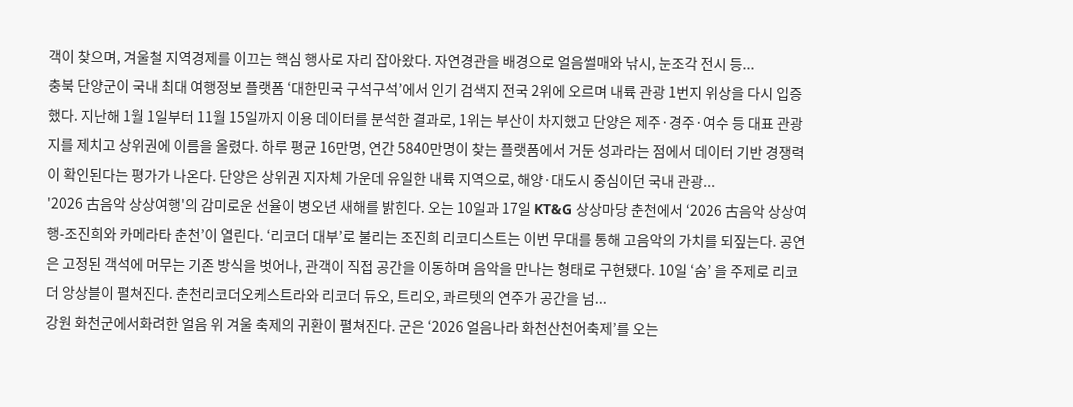객이 찾으며, 겨울철 지역경제를 이끄는 핵심 행사로 자리 잡아왔다. 자연경관을 배경으로 얼음썰매와 낚시, 눈조각 전시 등...
충북 단양군이 국내 최대 여행정보 플랫폼 ‘대한민국 구석구석’에서 인기 검색지 전국 2위에 오르며 내륙 관광 1번지 위상을 다시 입증했다. 지난해 1월 1일부터 11월 15일까지 이용 데이터를 분석한 결과로, 1위는 부산이 차지했고 단양은 제주·경주·여수 등 대표 관광지를 제치고 상위권에 이름을 올렸다. 하루 평균 16만명, 연간 5840만명이 찾는 플랫폼에서 거둔 성과라는 점에서 데이터 기반 경쟁력이 확인된다는 평가가 나온다. 단양은 상위권 지자체 가운데 유일한 내륙 지역으로, 해양·대도시 중심이던 국내 관광...
'2026 古음악 상상여행'의 감미로운 선율이 병오년 새해를 밝힌다. 오는 10일과 17일 KT&G 상상마당 춘천에서 ‘2026 古음악 상상여행-조진희와 카메라타 춘천’이 열린다. ‘리코더 대부’로 불리는 조진희 리코디스트는 이번 무대를 통해 고음악의 가치를 되짚는다. 공연은 고정된 객석에 머무는 기존 방식을 벗어나, 관객이 직접 공간을 이동하며 음악을 만나는 형태로 구현됐다. 10일 ‘숨’ 을 주제로 리코더 앙상블이 펼쳐진다. 춘천리코더오케스트라와 리코더 듀오, 트리오, 콰르텟의 연주가 공간을 넘...
강원 화천군에서화려한 얼음 위 겨울 축제의 귀환이 펼쳐진다. 군은 ‘2026 얼음나라 화천산천어축제’를 오는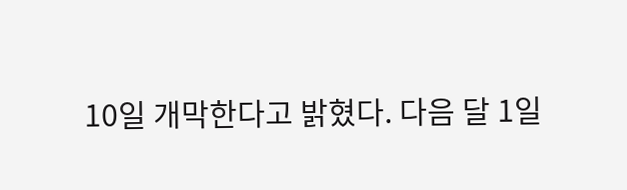10일 개막한다고 밝혔다. 다음 달 1일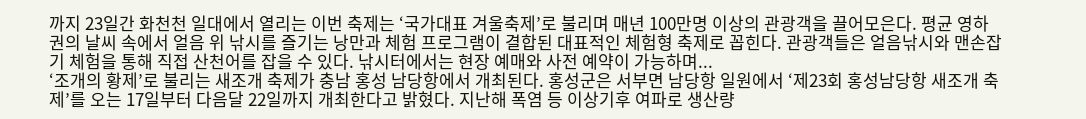까지 23일간 화천천 일대에서 열리는 이번 축제는 ‘국가대표 겨울축제’로 불리며 매년 100만명 이상의 관광객을 끌어모은다. 평균 영하권의 날씨 속에서 얼음 위 낚시를 즐기는 낭만과 체험 프로그램이 결합된 대표적인 체험형 축제로 꼽힌다. 관광객들은 얼음낚시와 맨손잡기 체험을 통해 직접 산천어를 잡을 수 있다. 낚시터에서는 현장 예매와 사전 예약이 가능하며...
‘조개의 황제’로 불리는 새조개 축제가 충남 홍성 남당항에서 개최된다. 홍성군은 서부면 남당항 일원에서 ‘제23회 홍성남당항 새조개 축제’를 오는 17일부터 다음달 22일까지 개최한다고 밝혔다. 지난해 폭염 등 이상기후 여파로 생산량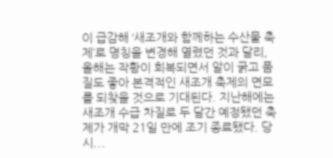이 급감해 ‘새조개와 함께하는 수산물 축제’로 명칭을 변경해 열렸던 것과 달리, 올해는 작황이 회복되면서 알이 굵고 품질도 좋아 본격적인 새조개 축제의 면모를 되찾을 것으로 기대된다. 지난해에는 새조개 수급 차질로 두 달간 예정됐던 축제가 개막 21일 만에 조기 종료됐다. 당시...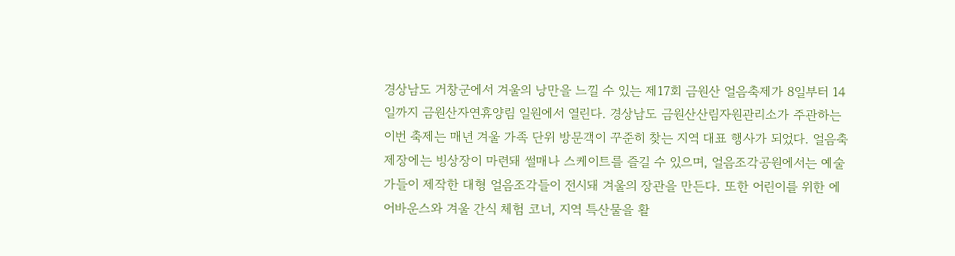경상남도 거창군에서 겨울의 낭만을 느낄 수 있는 제17회 금원산 얼음축제가 8일부터 14일까지 금원산자연휴양림 일원에서 열린다. 경상남도 금원산산림자원관리소가 주관하는 이번 축제는 매년 겨울 가족 단위 방문객이 꾸준히 찾는 지역 대표 행사가 되었다. 얼음축제장에는 빙상장이 마련돼 썰매나 스케이트를 즐길 수 있으며, 얼음조각공원에서는 예술가들이 제작한 대형 얼음조각들이 전시돼 겨울의 장관을 만든다. 또한 어린이를 위한 에어바운스와 겨울 간식 체험 코너, 지역 특산물을 활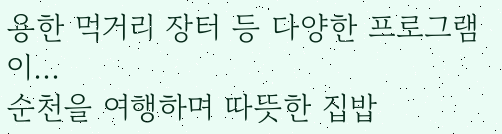용한 먹거리 장터 등 다양한 프로그램이...
순천을 여행하며 따뜻한 집밥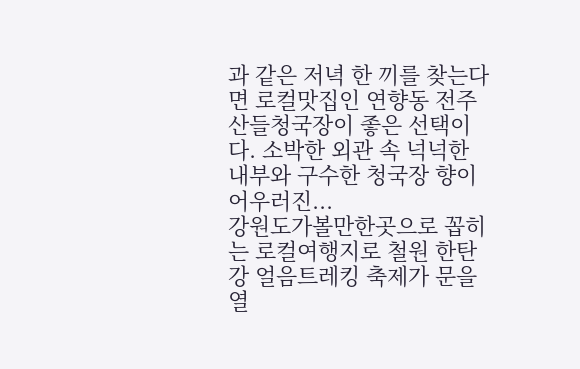과 같은 저녁 한 끼를 찾는다면 로컬맛집인 연향동 전주산들청국장이 좋은 선택이다. 소박한 외관 속 넉넉한 내부와 구수한 청국장 향이 어우러진...
강원도가볼만한곳으로 꼽히는 로컬여행지로 철원 한탄강 얼음트레킹 축제가 문을 열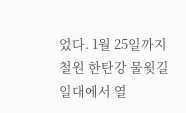었다. 1월 25일까지 철원 한탄강 물윗길 일대에서 열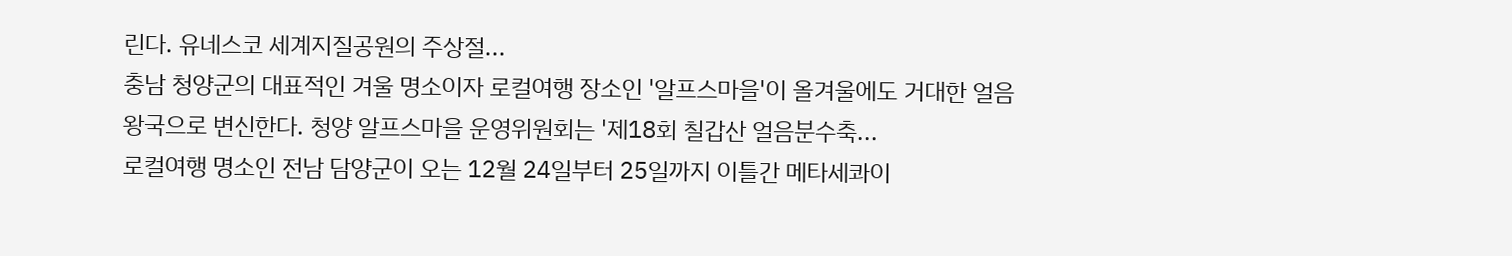린다. 유네스코 세계지질공원의 주상절...
충남 청양군의 대표적인 겨울 명소이자 로컬여행 장소인 '알프스마을'이 올겨울에도 거대한 얼음왕국으로 변신한다. 청양 알프스마을 운영위원회는 '제18회 칠갑산 얼음분수축...
로컬여행 명소인 전남 담양군이 오는 12월 24일부터 25일까지 이틀간 메타세콰이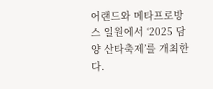어랜드와 메타프로방스 일원에서 ‘2025 담양 산타축제’를 개최한다.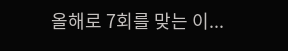올해로 7회를 맞는 이...